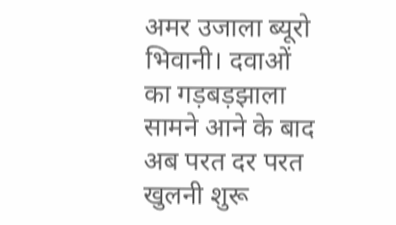अमर उजाला ब्यूरो
भिवानी। दवाओं का गड़बड़झाला सामने आने के बाद अब परत दर परत खुलनी शुरू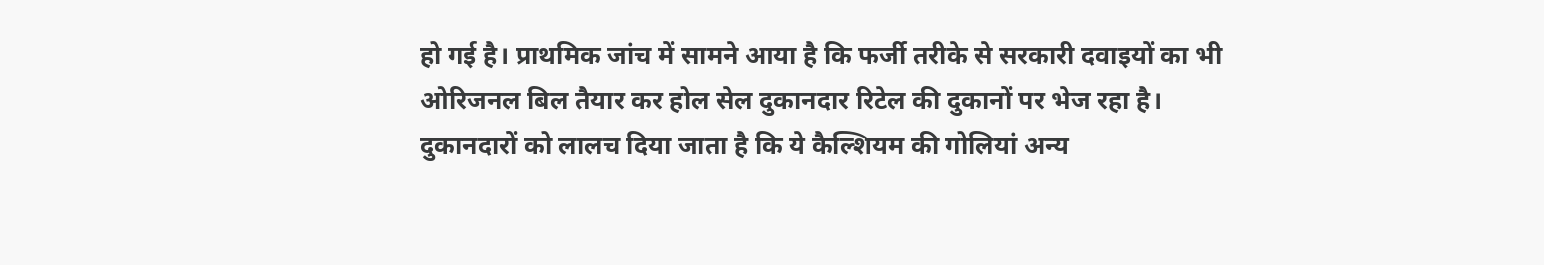हो गई है। प्राथमिक जांच में सामने आया है कि फर्जी तरीके से सरकारी दवाइयों का भी ओरिजनल बिल तैयार कर होल सेल दुकानदार रिटेल की दुकानों पर भेज रहा है। दुकानदारों को लालच दिया जाता है कि ये कैल्शियम की गोलियां अन्य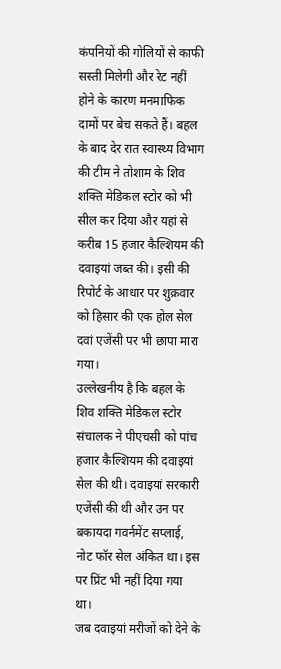कंपनियों की गोलियों से काफी सस्ती मिलेगी और रेट नहीं होने के कारण मनमाफिक दामों पर बेच सकते हैं। बहल के बाद देर रात स्वास्थ्य विभाग की टीम ने तोशाम के शिव शक्ति मेडिकल स्टोर को भी सील कर दिया और यहां से करीब 15 हजार कैल्शियम की दवाइयां जब्त की। इसी की रिपोर्ट के आधार पर शुक्रवार को हिसार की एक होल सेल दवां एजेंसी पर भी छापा मारा गया।
उल्लेखनीय है कि बहल के शिव शक्ति मेडिकल स्टोर संचालक ने पीएचसी को पांच हजार कैल्शियम की दवाइयां सेल की थी। दवाइयां सरकारी एजेंसी की थी और उन पर बकायदा गवर्नमेंट सप्लाई, नोट फॉर सेल अंकित था। इस पर प्रिंट भी नहीं दिया गया था।
जब दवाइयां मरीजों को देने के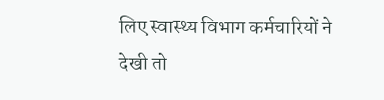लिए स्वास्थ्य विभाग कर्मचारियों ने देखी तो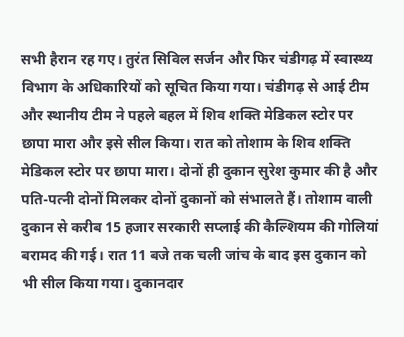सभी हैरान रह गए। तुरंत सिविल सर्जन और फिर चंडीगढ़ में स्वास्थ्य विभाग के अधिकारियों को सूचित किया गया। चंडीगढ़ से आई टीम और स्थानीय टीम ने पहले बहल में शिव शक्ति मेडिकल स्टोर पर छापा मारा और इसे सील किया। रात को तोशाम के शिव शक्ति मेडिकल स्टोर पर छापा मारा। दोनों ही दुकान सुरेश कुमार की है और पति-पत्नी दोनों मिलकर दोनों दुकानों को संभालते हैं। तोशाम वाली दुकान से करीब 15 हजार सरकारी सप्लाई की कैल्शियम की गोलियां बरामद की गई। रात 11 बजे तक चली जांच के बाद इस दुकान को भी सील किया गया। दुकानदार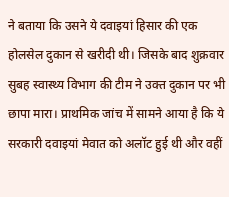ने बताया कि उसने ये दवाइयां हिसार की एक होलसेल दुकान से खरीदी थी। जिसके बाद शुक्रवार सुबह स्वास्थ्य विभाग की टीम ने उक्त दुकान पर भी छापा मारा। प्राथमिक जांच में सामने आया है कि ये सरकारी दवाइयां मेवात को अलॉट हुई थी और वहीं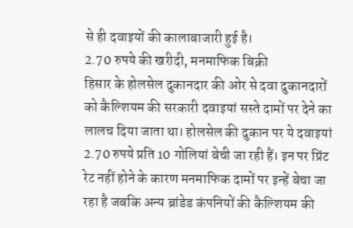से ही दवाइयों की कालाबाजारी हुई है।
2.70 रुपये की खरीदी, मनमाफिक बिक्री
हिसार के होलसेल दुकानदार की ओर से दवा दुकानदारों को कैल्शियम की सरकारी दवाइयां सस्ते दामों पर देने का लालच दिया जाता था। होलसेल की दुकान पर ये दवाइयां 2.70 रुपये प्रति 10 गोलियां बेची जा रही हैं। इन पर प्रिंट रेट नहीं होने के कारण मनमाफिक दामों पर इन्हें बेचा जा रहा है जबकि अन्य ब्रांडेड कंपनियों की कैल्शियम की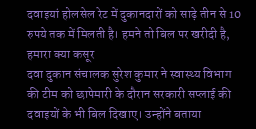दवाइयां होलसेल रेट में दुकानदारों को साढ़े तीन से 10 रुपये तक में मिलती है। हमने तो बिल पर खरीदी है, हमारा क्या कसूर
दवा दुकान संचालक सुरेश कुमार ने स्वास्थ्य विभाग की टीम को छापेमारी के दौरान सरकारी सप्लाई की दवाइयों के भी बिल दिखाए। उन्होंने बताया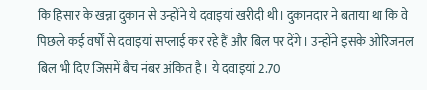कि हिसार के खन्ना दुकान से उन्होंने ये दवाइयां खरीदी थी। दुकानदार ने बताया था कि वे पिछले कई वर्षों से दवाइयां सप्लाई कर रहे हैं और बिल पर देंगे। उन्होंने इसके ओरिजनल बिल भी दिए जिसमें बैच नंबर अंकित है। ये दवाइयां 2.70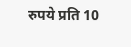रुपये प्रति 10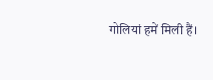गोलियां हमें मिली हैं।